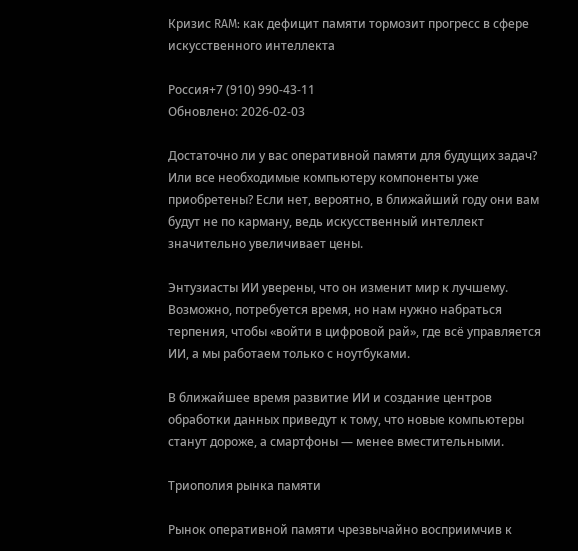Кризис RAM: как дефицит памяти тормозит прогресс в сфере искусственного интеллекта

Россия+7 (910) 990-43-11
Обновлено: 2026-02-03

Достаточно ли у вас оперативной памяти для будущих задач? Или все необходимые компьютеру компоненты уже приобретены? Если нет, вероятно, в ближайший году они вам будут не по карману, ведь искусственный интеллект значительно увеличивает цены.

Энтузиасты ИИ уверены, что он изменит мир к лучшему. Возможно, потребуется время, но нам нужно набраться терпения, чтобы «войти в цифровой рай», где всё управляется ИИ, а мы работаем только с ноутбуками.

В ближайшее время развитие ИИ и создание центров обработки данных приведут к тому, что новые компьютеры станут дороже, а смартфоны — менее вместительными.

Триополия рынка памяти

Рынок оперативной памяти чрезвычайно восприимчив к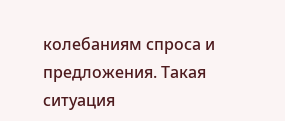колебаниям спроса и предложения. Такая ситуация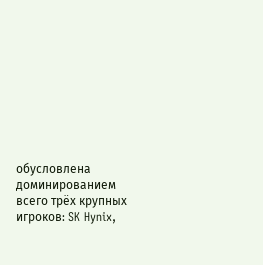обусловлена доминированием всего трёх крупных игроков: SK Hynix,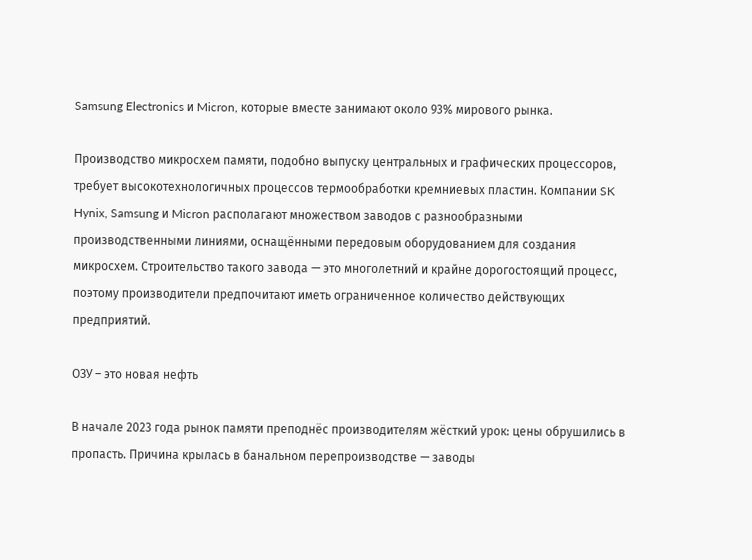Samsung Electronics и Micron, которые вместе занимают около 93% мирового рынка.

Производство микросхем памяти, подобно выпуску центральных и графических процессоров, требует высокотехнологичных процессов термообработки кремниевых пластин. Компании SK Hynix, Samsung и Micron располагают множеством заводов с разнообразными производственными линиями, оснащёнными передовым оборудованием для создания микросхем. Строительство такого завода — это многолетний и крайне дорогостоящий процесс, поэтому производители предпочитают иметь ограниченное количество действующих предприятий.

ОЗУ – это новая нефть

В начале 2023 года рынок памяти преподнёс производителям жёсткий урок: цены обрушились в пропасть. Причина крылась в банальном перепроизводстве — заводы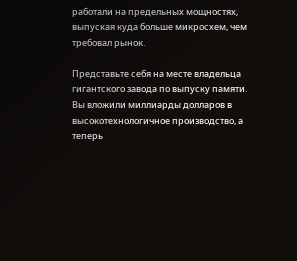работали на предельных мощностях, выпуская куда больше микросхем, чем требовал рынок.

Представьте себя на месте владельца гигантского завода по выпуску памяти. Вы вложили миллиарды долларов в высокотехнологичное производство, а теперь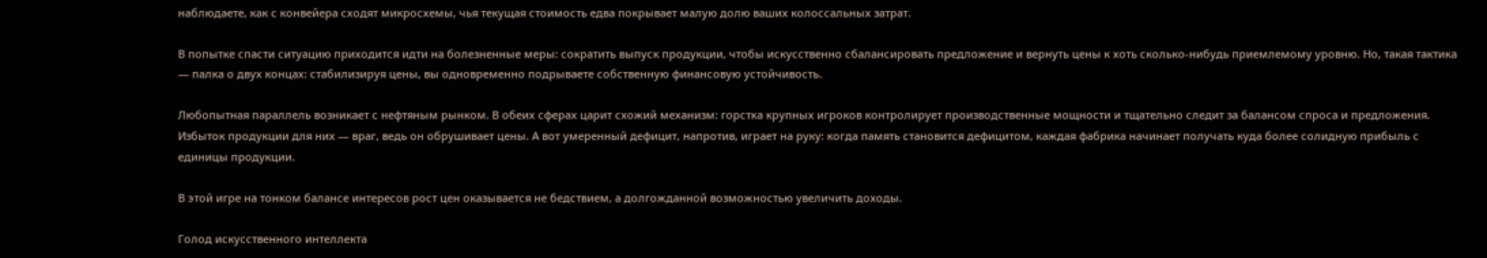наблюдаете, как с конвейера сходят микросхемы, чья текущая стоимость едва покрывает малую долю ваших колоссальных затрат.

В попытке спасти ситуацию приходится идти на болезненные меры: сократить выпуск продукции, чтобы искусственно сбалансировать предложение и вернуть цены к хоть сколько‑нибудь приемлемому уровню. Но, такая тактика — палка о двух концах: стабилизируя цены, вы одновременно подрываете собственную финансовую устойчивость.

Любопытная параллель возникает с нефтяным рынком. В обеих сферах царит схожий механизм: горстка крупных игроков контролирует производственные мощности и тщательно следит за балансом спроса и предложения. Избыток продукции для них — враг, ведь он обрушивает цены. А вот умеренный дефицит, напротив, играет на руку: когда память становится дефицитом, каждая фабрика начинает получать куда более солидную прибыль с единицы продукции.

В этой игре на тонком балансе интересов рост цен оказывается не бедствием, а долгожданной возможностью увеличить доходы.

Голод искусственного интеллекта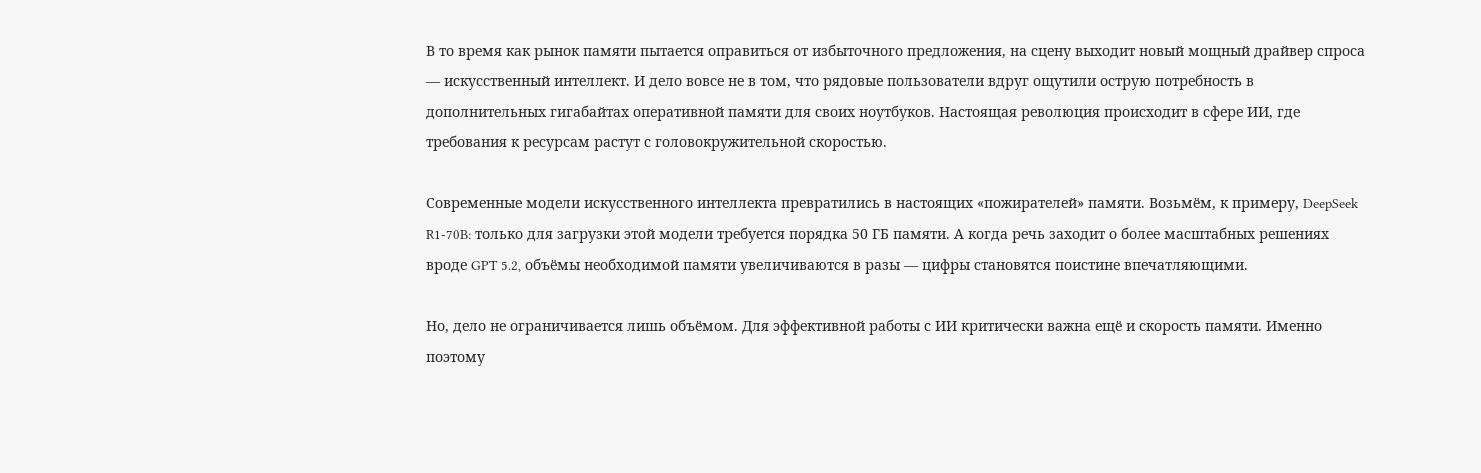В то время как рынок памяти пытается оправиться от избыточного предложения, на сцену выходит новый мощный драйвер спроса — искусственный интеллект. И дело вовсе не в том, что рядовые пользователи вдруг ощутили острую потребность в дополнительных гигабайтах оперативной памяти для своих ноутбуков. Настоящая революция происходит в сфере ИИ, где требования к ресурсам растут с головокружительной скоростью.

Современные модели искусственного интеллекта превратились в настоящих «пожирателей» памяти. Возьмём, к примеру, DeepSeek R1‑70B: только для загрузки этой модели требуется порядка 50 ГБ памяти. А когда речь заходит о более масштабных решениях вроде GPT 5.2, объёмы необходимой памяти увеличиваются в разы — цифры становятся поистине впечатляющими.

Но, дело не ограничивается лишь объёмом. Для эффективной работы с ИИ критически важна ещё и скорость памяти. Именно поэтому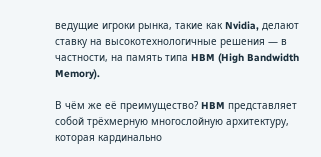ведущие игроки рынка, такие как Nvidia, делают ставку на высокотехнологичные решения — в частности, на память типа HBM (High Bandwidth Memory).

В чём же её преимущество? HBM представляет собой трёхмерную многослойную архитектуру, которая кардинально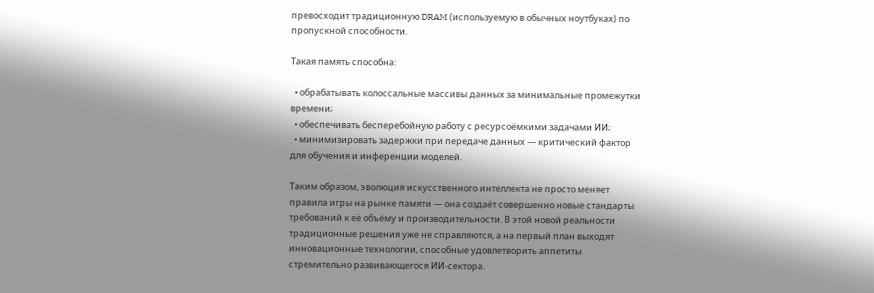превосходит традиционную DRAM (используемую в обычных ноутбуках) по пропускной способности.

Такая память способна:

  • обрабатывать колоссальные массивы данных за минимальные промежутки времени;
  • обеспечивать бесперебойную работу с ресурсоёмкими задачами ИИ;
  • минимизировать задержки при передаче данных — критический фактор для обучения и инференции моделей.

Таким образом, эволюция искусственного интеллекта не просто меняет правила игры на рынке памяти — она создаёт совершенно новые стандарты требований к её объёму и производительности. В этой новой реальности традиционные решения уже не справляются, а на первый план выходят инновационные технологии, способные удовлетворить аппетиты стремительно развивающегося ИИ‑сектора.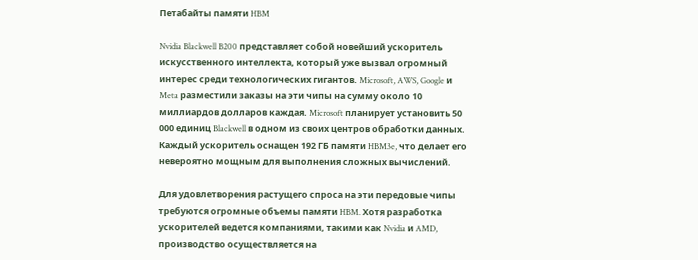Петабайты памяти HBM

Nvidia Blackwell B200 представляет собой новейший ускоритель искусственного интеллекта, который уже вызвал огромный интерес среди технологических гигантов. Microsoft, AWS, Google и Meta разместили заказы на эти чипы на сумму около 10 миллиардов долларов каждая. Microsoft планирует установить 50 000 единиц Blackwell в одном из своих центров обработки данных. Каждый ускоритель оснащен 192 ГБ памяти HBM3e, что делает его невероятно мощным для выполнения сложных вычислений.

Для удовлетворения растущего спроса на эти передовые чипы требуются огромные объемы памяти HBM. Хотя разработка ускорителей ведется компаниями, такими как Nvidia и AMD, производство осуществляется на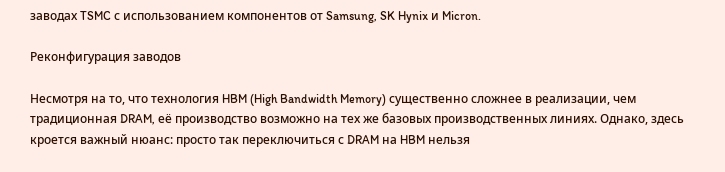заводах TSMC с использованием компонентов от Samsung, SK Hynix и Micron.

Реконфигурация заводов

Несмотря на то, что технология HBM (High Bandwidth Memory) существенно сложнее в реализации, чем традиционная DRAM, её производство возможно на тех же базовых производственных линиях. Однако, здесь кроется важный нюанс: просто так переключиться с DRAM на HBM нельзя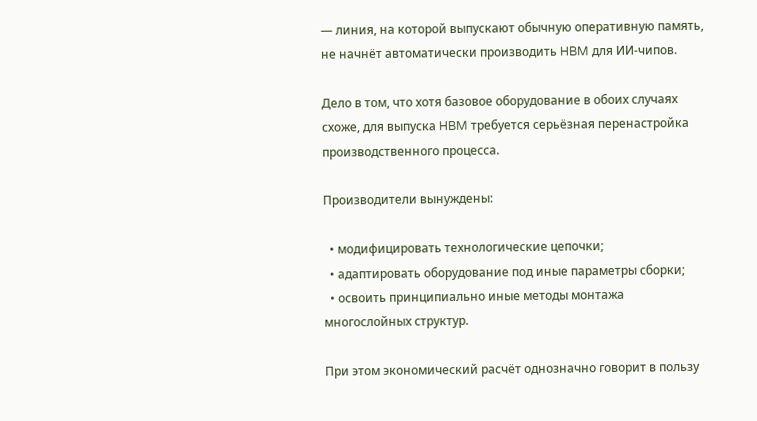— линия, на которой выпускают обычную оперативную память, не начнёт автоматически производить HBM для ИИ‑чипов.

Дело в том, что хотя базовое оборудование в обоих случаях схоже, для выпуска HBM требуется серьёзная перенастройка производственного процесса.

Производители вынуждены:

  • модифицировать технологические цепочки;
  • адаптировать оборудование под иные параметры сборки;
  • освоить принципиально иные методы монтажа многослойных структур.

При этом экономический расчёт однозначно говорит в пользу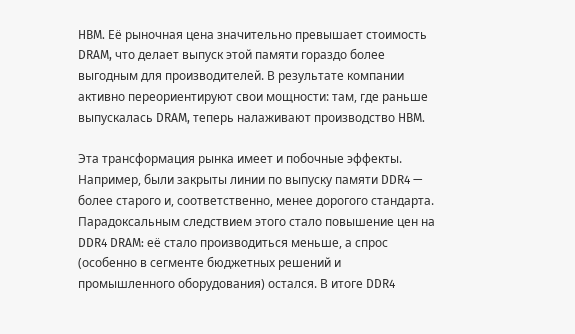HBM. Её рыночная цена значительно превышает стоимость DRAM, что делает выпуск этой памяти гораздо более выгодным для производителей. В результате компании активно переориентируют свои мощности: там, где раньше выпускалась DRAM, теперь налаживают производство HBM.

Эта трансформация рынка имеет и побочные эффекты. Например, были закрыты линии по выпуску памяти DDR4 — более старого и, соответственно, менее дорогого стандарта. Парадоксальным следствием этого стало повышение цен на DDR4 DRAM: её стало производиться меньше, а спрос (особенно в сегменте бюджетных решений и промышленного оборудования) остался. В итоге DDR4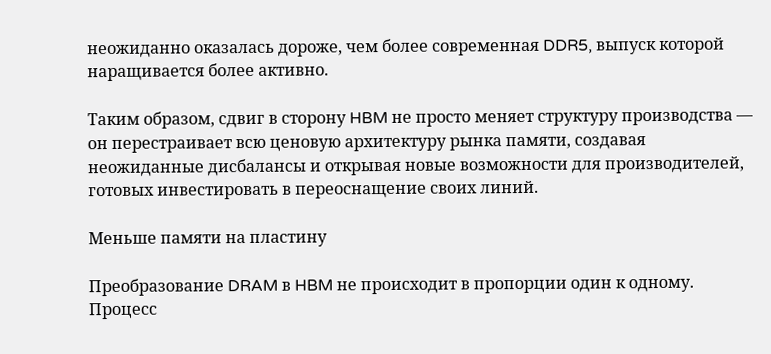неожиданно оказалась дороже, чем более современная DDR5, выпуск которой наращивается более активно.

Таким образом, сдвиг в сторону HBM не просто меняет структуру производства — он перестраивает всю ценовую архитектуру рынка памяти, создавая неожиданные дисбалансы и открывая новые возможности для производителей, готовых инвестировать в переоснащение своих линий.

Меньше памяти на пластину

Преобразование DRAM в HBM не происходит в пропорции один к одному. Процесс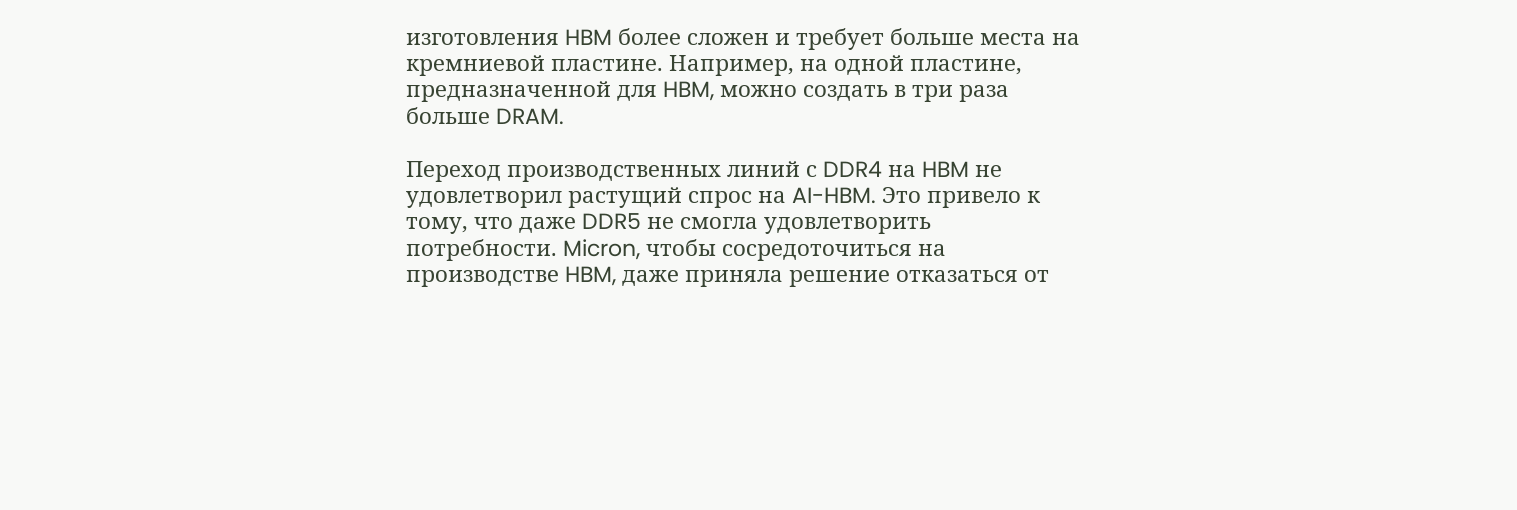изготовления HBM более сложен и требует больше места на кремниевой пластине. Например, на одной пластине, предназначенной для HBM, можно создать в три раза больше DRAM.

Переход производственных линий с DDR4 на HBM не удовлетворил растущий спрос на AI-HBM. Это привело к тому, что даже DDR5 не смогла удовлетворить потребности. Micron, чтобы сосредоточиться на производстве HBM, даже приняла решение отказаться от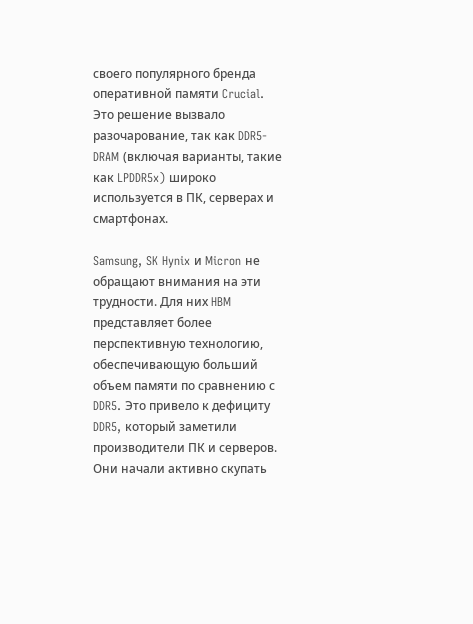своего популярного бренда оперативной памяти Crucial. Это решение вызвало разочарование, так как DDR5-DRAM (включая варианты, такие как LPDDR5x) широко используется в ПК, серверах и смартфонах.

Samsung, SK Hynix и Micron не обращают внимания на эти трудности. Для них HBM представляет более перспективную технологию, обеспечивающую больший объем памяти по сравнению с DDR5. Это привело к дефициту DDR5, который заметили производители ПК и серверов. Они начали активно скупать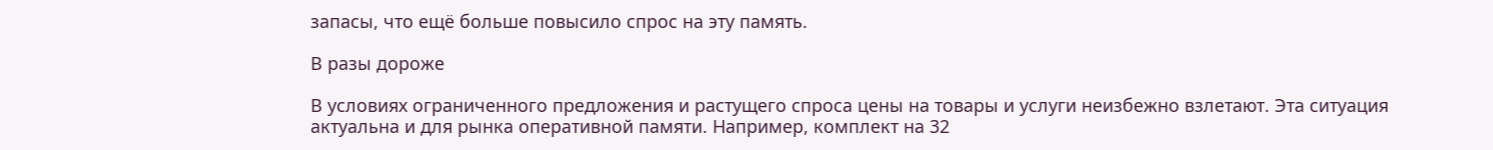запасы, что ещё больше повысило спрос на эту память.

В разы дороже

В условиях ограниченного предложения и растущего спроса цены на товары и услуги неизбежно взлетают. Эта ситуация актуальна и для рынка оперативной памяти. Например, комплект на 32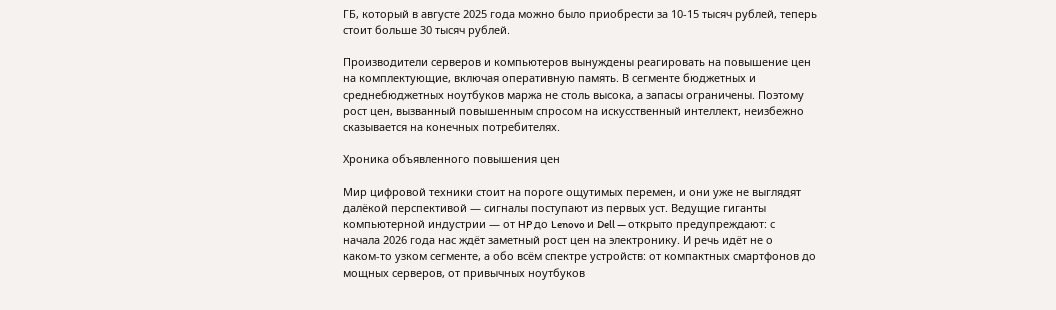ГБ, который в августе 2025 года можно было приобрести за 10-15 тысяч рублей, теперь стоит больше 30 тысяч рублей.

Производители серверов и компьютеров вынуждены реагировать на повышение цен на комплектующие, включая оперативную память. В сегменте бюджетных и среднебюджетных ноутбуков маржа не столь высока, а запасы ограничены. Поэтому рост цен, вызванный повышенным спросом на искусственный интеллект, неизбежно сказывается на конечных потребителях.

Хроника объявленного повышения цен

Мир цифровой техники стоит на пороге ощутимых перемен, и они уже не выглядят далёкой перспективой — сигналы поступают из первых уст. Ведущие гиганты компьютерной индустрии — от HP до Lenovo и Dell — открыто предупреждают: с начала 2026 года нас ждёт заметный рост цен на электронику. И речь идёт не о каком‑то узком сегменте, а обо всём спектре устройств: от компактных смартфонов до мощных серверов, от привычных ноутбуков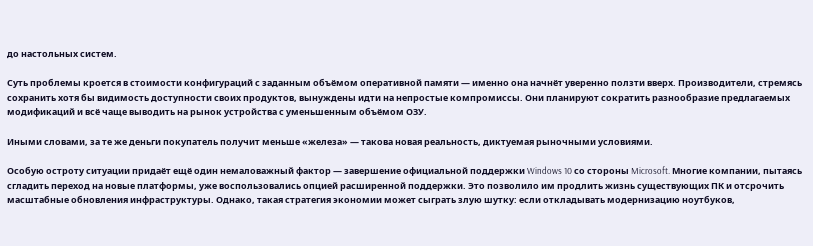до настольных систем.

Суть проблемы кроется в стоимости конфигураций с заданным объёмом оперативной памяти — именно она начнёт уверенно ползти вверх. Производители, стремясь сохранить хотя бы видимость доступности своих продуктов, вынуждены идти на непростые компромиссы. Они планируют сократить разнообразие предлагаемых модификаций и всё чаще выводить на рынок устройства с уменьшенным объёмом ОЗУ.

Иными словами, за те же деньги покупатель получит меньше «железа» — такова новая реальность, диктуемая рыночными условиями.

Особую остроту ситуации придаёт ещё один немаловажный фактор — завершение официальной поддержки Windows 10 со стороны Microsoft. Многие компании, пытаясь сгладить переход на новые платформы, уже воспользовались опцией расширенной поддержки. Это позволило им продлить жизнь существующих ПК и отсрочить масштабные обновления инфраструктуры. Однако, такая стратегия экономии может сыграть злую шутку: если откладывать модернизацию ноутбуков,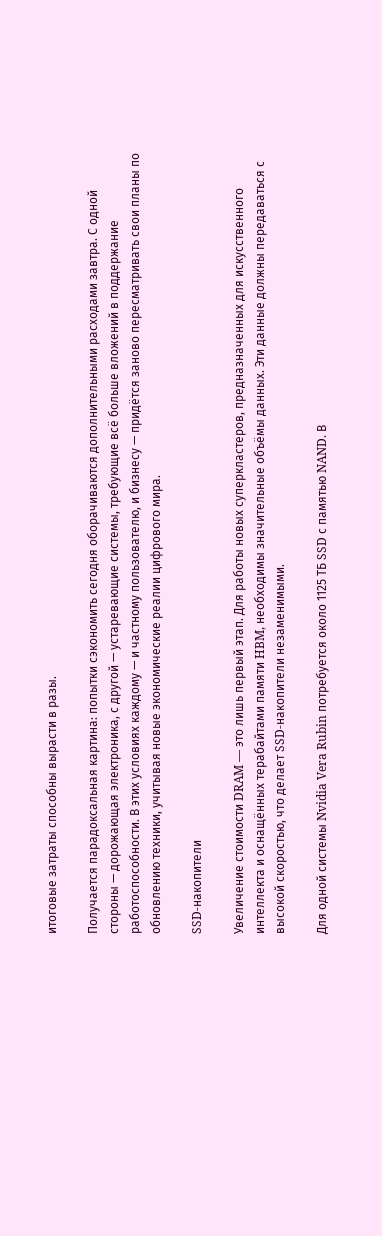итоговые затраты способны вырасти в разы.

Получается парадоксальная картина: попытки сэкономить сегодня оборачиваются дополнительными расходами завтра. С одной стороны — дорожающая электроника, с другой — устаревающие системы, требующие всё больше вложений в поддержание работоспособности. В этих условиях каждому — и частному пользователю, и бизнесу — придётся заново пересматривать свои планы по обновлению техники, учитывая новые экономические реалии цифрового мира.

SSD-накопители

Увеличение стоимости DRAM — это лишь первый этап. Для работы новых суперкластеров, предназначенных для искусственного интеллекта и оснащённых терабайтами памяти HBM, необходимы значительные объёмы данных. Эти данные должны передаваться с высокой скоростью, что делает SSD-накопители незаменимыми.

Для одной системы Nvidia Vera Rubin потребуется около 1125 ТБ SSD с памятью NAND. В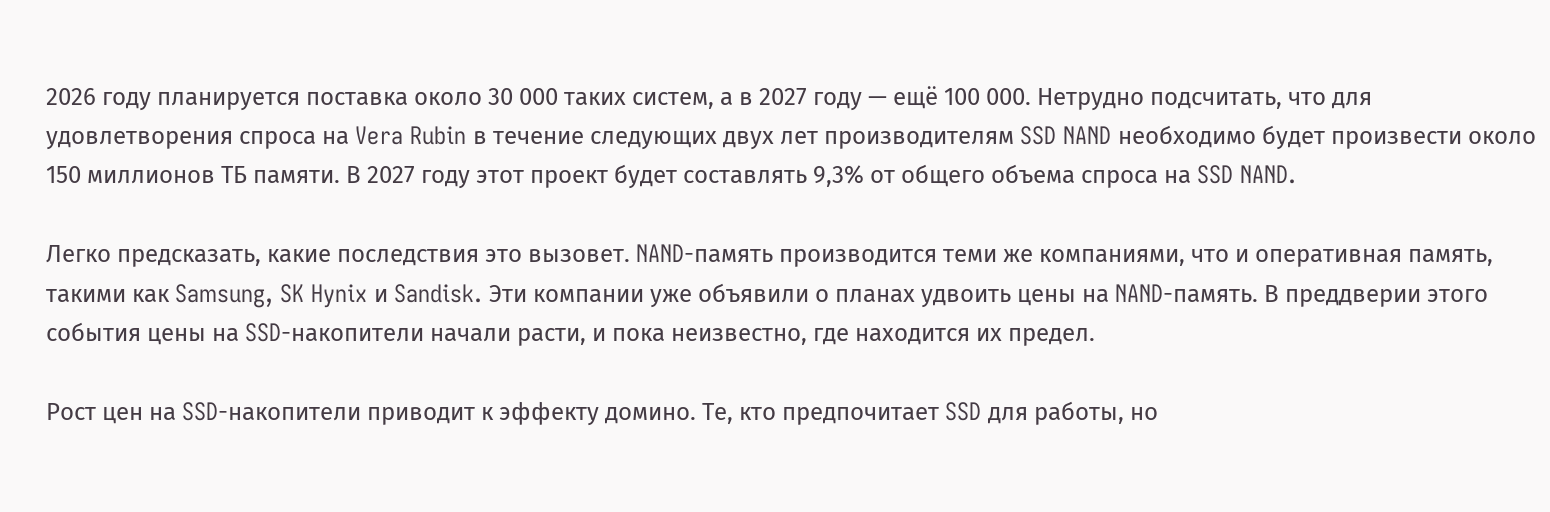2026 году планируется поставка около 30 000 таких систем, а в 2027 году — ещё 100 000. Нетрудно подсчитать, что для удовлетворения спроса на Vera Rubin в течение следующих двух лет производителям SSD NAND необходимо будет произвести около 150 миллионов ТБ памяти. В 2027 году этот проект будет составлять 9,3% от общего объема спроса на SSD NAND.

Легко предсказать, какие последствия это вызовет. NAND-память производится теми же компаниями, что и оперативная память, такими как Samsung, SK Hynix и Sandisk. Эти компании уже объявили о планах удвоить цены на NAND-память. В преддверии этого события цены на SSD-накопители начали расти, и пока неизвестно, где находится их предел.

Рост цен на SSD-накопители приводит к эффекту домино. Те, кто предпочитает SSD для работы, но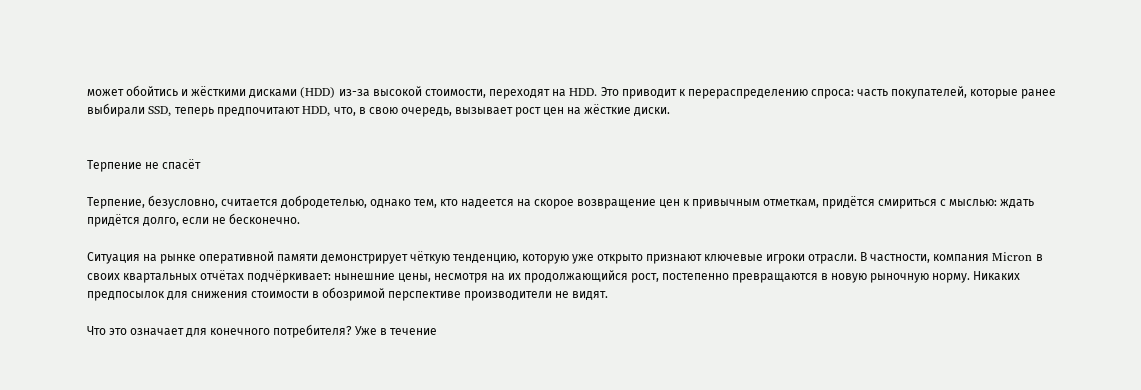может обойтись и жёсткими дисками (HDD) из-за высокой стоимости, переходят на HDD. Это приводит к перераспределению спроса: часть покупателей, которые ранее выбирали SSD, теперь предпочитают HDD, что, в свою очередь, вызывает рост цен на жёсткие диски.


Терпение не спасёт

Терпение, безусловно, считается добродетелью, однако тем, кто надеется на скорое возвращение цен к привычным отметкам, придётся смириться с мыслью: ждать придётся долго, если не бесконечно.

Ситуация на рынке оперативной памяти демонстрирует чёткую тенденцию, которую уже открыто признают ключевые игроки отрасли. В частности, компания Micron в своих квартальных отчётах подчёркивает: нынешние цены, несмотря на их продолжающийся рост, постепенно превращаются в новую рыночную норму. Никаких предпосылок для снижения стоимости в обозримой перспективе производители не видят.

Что это означает для конечного потребителя? Уже в течение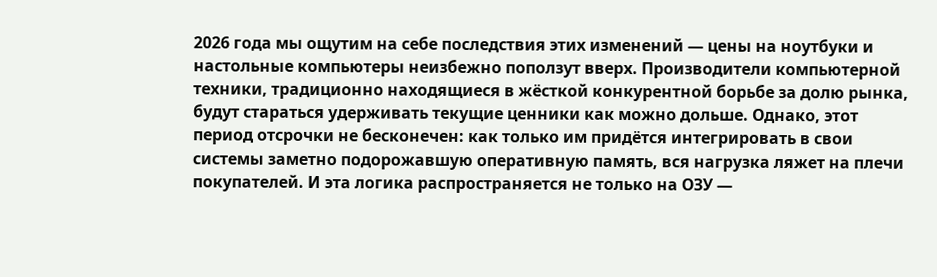2026 года мы ощутим на себе последствия этих изменений — цены на ноутбуки и настольные компьютеры неизбежно поползут вверх. Производители компьютерной техники, традиционно находящиеся в жёсткой конкурентной борьбе за долю рынка, будут стараться удерживать текущие ценники как можно дольше. Однако, этот период отсрочки не бесконечен: как только им придётся интегрировать в свои системы заметно подорожавшую оперативную память, вся нагрузка ляжет на плечи покупателей. И эта логика распространяется не только на ОЗУ —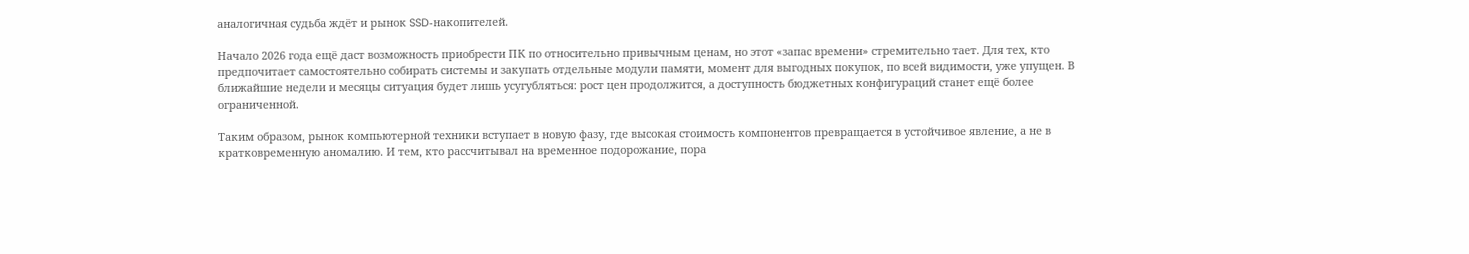аналогичная судьба ждёт и рынок SSD‑накопителей.

Начало 2026 года ещё даст возможность приобрести ПК по относительно привычным ценам, но этот «запас времени» стремительно тает. Для тех, кто предпочитает самостоятельно собирать системы и закупать отдельные модули памяти, момент для выгодных покупок, по всей видимости, уже упущен. В ближайшие недели и месяцы ситуация будет лишь усугубляться: рост цен продолжится, а доступность бюджетных конфигураций станет ещё более ограниченной.

Таким образом, рынок компьютерной техники вступает в новую фазу, где высокая стоимость компонентов превращается в устойчивое явление, а не в кратковременную аномалию. И тем, кто рассчитывал на временное подорожание, пора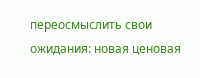переосмыслить свои ожидания: новая ценовая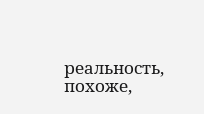реальность, похоже,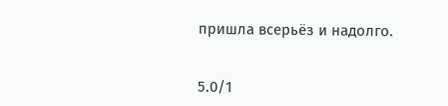пришла всерьёз и надолго.


5.0/1